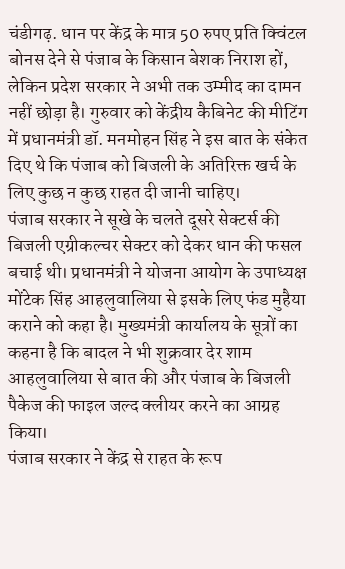चंडीगढ़. धान पर केंद्र के मात्र 50 रुपए प्रति क्विंटल बोनस देने से पंजाब के किसान बेशक निराश हों, लेकिन प्रदेश सरकार ने अभी तक उम्मीद का दामन नहीं छोड़ा है। गुरुवार को केंद्रीय कैबिनेट की मीटिंग में प्रधानमंत्री डॉ. मनमोहन सिंह ने इस बात के संकेत दिए थे कि पंजाब को बिजली के अतिरिक्त खर्च के लिए कुछ न कुछ राहत दी जानी चाहिए।
पंजाब सरकार ने सूखे के चलते दूसरे सेक्टर्स की बिजली एग्रीकल्चर सेक्टर को देकर धान की फसल बचाई थी। प्रधानमंत्री ने योजना आयोग के उपाध्यक्ष मोंटेक सिंह आहलुवालिया से इसके लिए फंड मुहैया कराने को कहा है। मुख्यमंत्री कार्यालय के सूत्रों का कहना है कि बादल ने भी शुक्रवार देर शाम आहलुवालिया से बात की और पंजाब के बिजली पैकेज की फाइल जल्द क्लीयर करने का आग्रह किया।
पंजाब सरकार ने केंद्र से राहत के रूप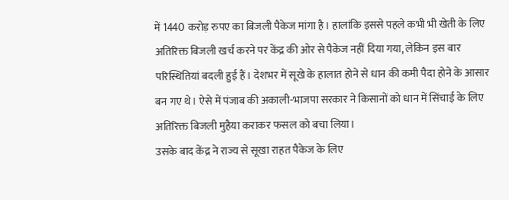में 1440 करोड़ रुपए का बिजली पैकेज मांगा है। हालांकि इससे पहले कभी भी खेती के लिए अतिरिक्त बिजली खर्च करने पर केंद्र की ओर से पैकेज नहीं दिया गया, लेकिन इस बार परिस्थितियां बदली हुई हैं। देशभर में सूखे के हालात होने से धान की कमी पैदा होने के आसार बन गए थे। ऐसे में पंजाब की अकाली-भाजपा सरकार ने किसानों को धान में सिंचाई के लिए अतिरिक्त बिजली मुहैया कराकर फसल को बचा लिया।
उसके बाद केंद्र ने राज्य से सूखा राहत पैकेज के लिए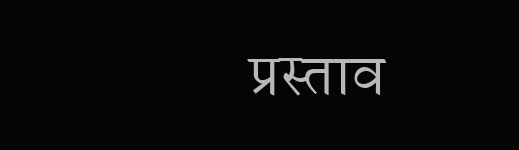प्रस्ताव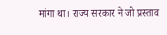मांगा था। राज्य सरकार ने जो प्रस्ताव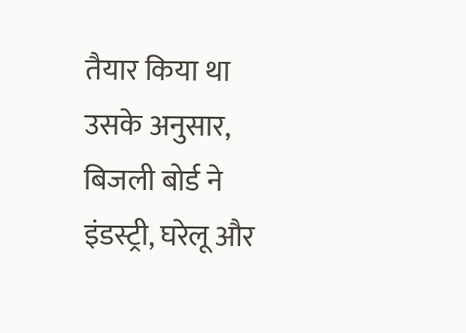तैयार किया था उसके अनुसार, बिजली बोर्ड ने इंडस्ट्री, घरेलू और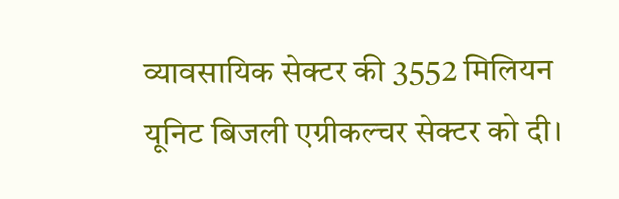व्यावसायिक सेक्टर की 3552 मिलियन यूनिट बिजली एग्रीकल्चर सेक्टर को दी।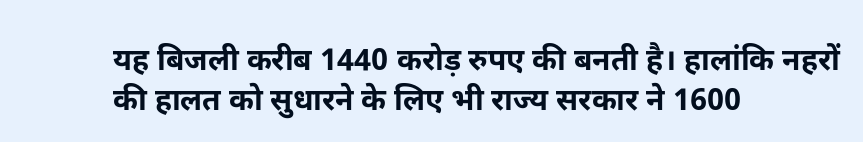यह बिजली करीब 1440 करोड़ रुपए की बनती है। हालांकि नहरों की हालत को सुधारने के लिए भी राज्य सरकार ने 1600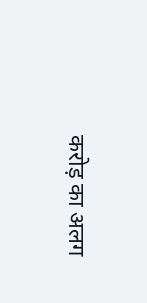करोड़ का अलग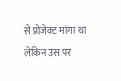से प्रोजेक्ट मांगा था लेकिन उस पर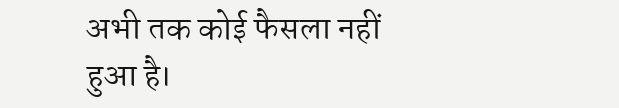अभी तक कोई फैसला नहीं हुआ है।